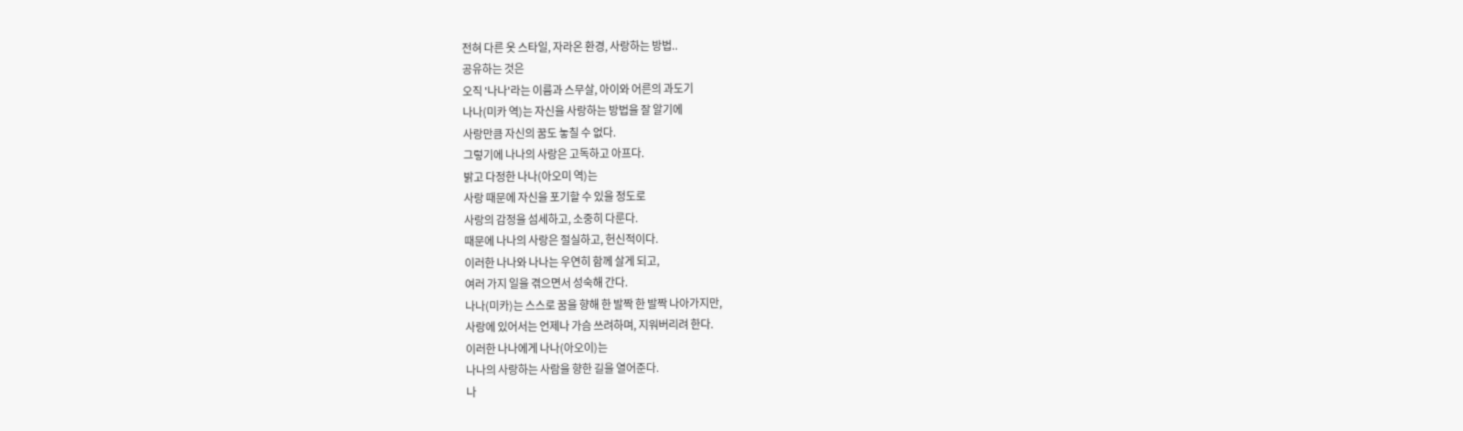전혀 다른 옷 스타일, 자라온 환경, 사랑하는 방법..
공유하는 것은
오직 '나나'라는 이름과 스무살, 아이와 어른의 과도기
나나(미카 역)는 자신을 사랑하는 방법을 잘 알기에
사랑만큼 자신의 꿈도 놓칠 수 없다.
그렇기에 나나의 사랑은 고독하고 아프다.
밝고 다정한 나나(아오미 역)는
사랑 때문에 자신을 포기할 수 있을 정도로
사랑의 감정을 섬세하고, 소중히 다룬다.
때문에 나나의 사랑은 절실하고, 헌신적이다.
이러한 나나와 나나는 우연히 함께 살게 되고,
여러 가지 일을 겪으면서 성숙해 간다.
나나(미카)는 스스로 꿈을 향해 한 발짝 한 발짝 나아가지만,
사랑에 있어서는 언제나 가슴 쓰려하며, 지워버리려 한다.
이러한 나나에게 나나(아오이)는
나나의 사랑하는 사람을 향한 길을 열어준다.
나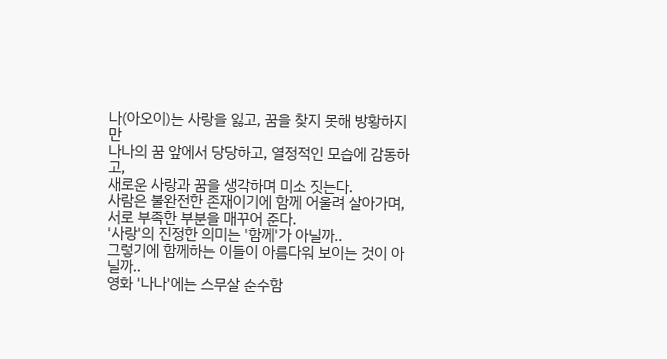나(아오이)는 사랑을 잃고, 꿈을 찾지 못해 방황하지만
나나의 꿈 앞에서 당당하고, 열정적인 모습에 감동하고,
새로운 사랑과 꿈을 생각하며 미소 짓는다.
사람은 불완전한 존재이기에 함께 어울려 살아가며,
서로 부족한 부분을 매꾸어 준다.
'사랑'의 진정한 의미는 '함께'가 아닐까..
그렇기에 함께하는 이들이 아름다워 보이는 것이 아닐까..
영화 '나나'에는 스무살 순수함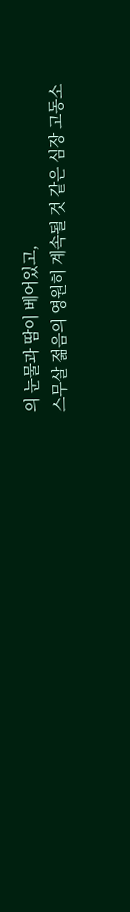의 눈물과 땀이 베어있고,
스무살 젊음의 영원히 계속될 것 같은 심장 고동소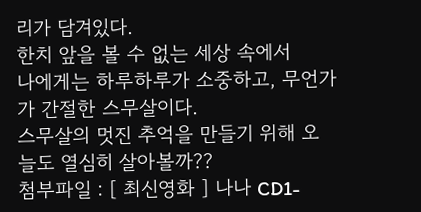리가 담겨있다.
한치 앞을 볼 수 없는 세상 속에서
나에게는 하루하루가 소중하고, 무언가가 간절한 스무살이다.
스무살의 멋진 추억을 만들기 위해 오늘도 열심히 살아볼까??
첨부파일 : [ 최신영화 ] 나나 CD1-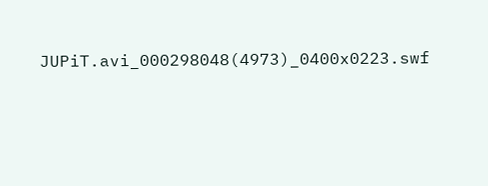JUPiT.avi_000298048(4973)_0400x0223.swf